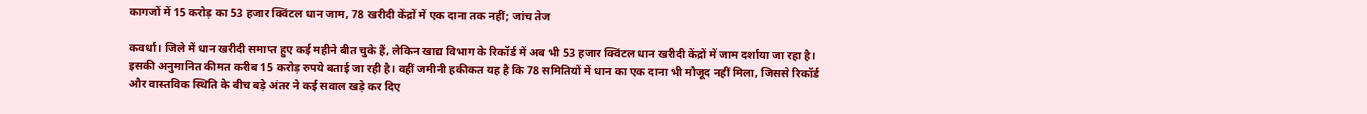कागजों में 15 करोड़ का 53 हजार क्विंटल धान जाम, 78 खरीदी केंद्रों में एक दाना तक नहीं; जांच तेज

कवर्धा। जिले में धान खरीदी समाप्त हुए कई महीने बीत चुके हैं, लेकिन खाद्य विभाग के रिकॉर्ड में अब भी 53 हजार क्विंटल धान खरीदी केंद्रों में जाम दर्शाया जा रहा है। इसकी अनुमानित कीमत करीब 15 करोड़ रुपये बताई जा रही है। वहीं जमीनी हकीकत यह है कि 78 समितियों में धान का एक दाना भी मौजूद नहीं मिला, जिससे रिकॉर्ड और वास्तविक स्थिति के बीच बड़े अंतर ने कई सवाल खड़े कर दिए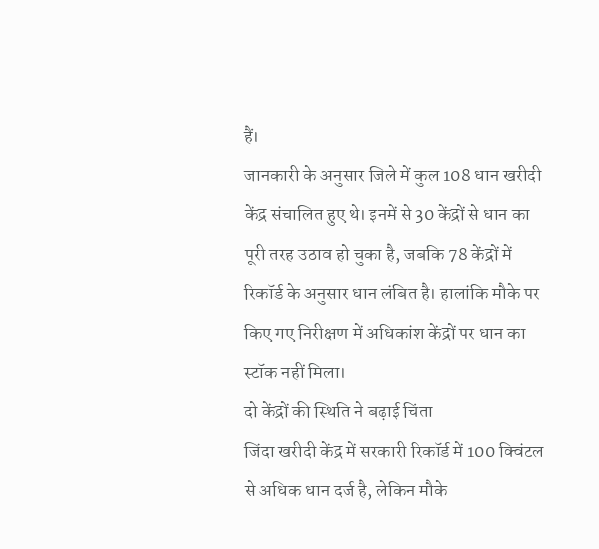हैं।
जानकारी के अनुसार जिले में कुल 108 धान खरीदी केंद्र संचालित हुए थे। इनमें से 30 केंद्रों से धान का पूरी तरह उठाव हो चुका है, जबकि 78 केंद्रों में रिकॉर्ड के अनुसार धान लंबित है। हालांकि मौके पर किए गए निरीक्षण में अधिकांश केंद्रों पर धान का स्टॉक नहीं मिला।
दो केंद्रों की स्थिति ने बढ़ाई चिंता
जिंदा खरीदी केंद्र में सरकारी रिकॉर्ड में 100 क्विंटल से अधिक धान दर्ज है, लेकिन मौके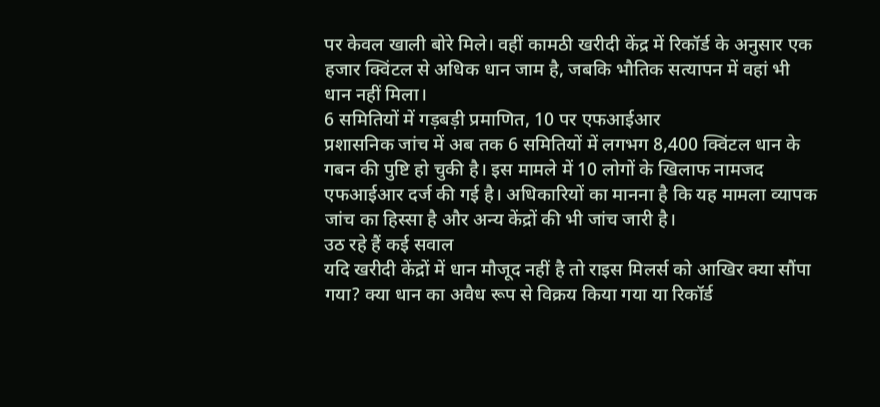पर केवल खाली बोरे मिले। वहीं कामठी खरीदी केंद्र में रिकॉर्ड के अनुसार एक हजार क्विंटल से अधिक धान जाम है, जबकि भौतिक सत्यापन में वहां भी धान नहीं मिला।
6 समितियों में गड़बड़ी प्रमाणित, 10 पर एफआईआर
प्रशासनिक जांच में अब तक 6 समितियों में लगभग 8,400 क्विंटल धान के गबन की पुष्टि हो चुकी है। इस मामले में 10 लोगों के खिलाफ नामजद एफआईआर दर्ज की गई है। अधिकारियों का मानना है कि यह मामला व्यापक जांच का हिस्सा है और अन्य केंद्रों की भी जांच जारी है।
उठ रहे हैं कई सवाल
यदि खरीदी केंद्रों में धान मौजूद नहीं है तो राइस मिलर्स को आखिर क्या सौंपा गया? क्या धान का अवैध रूप से विक्रय किया गया या रिकॉर्ड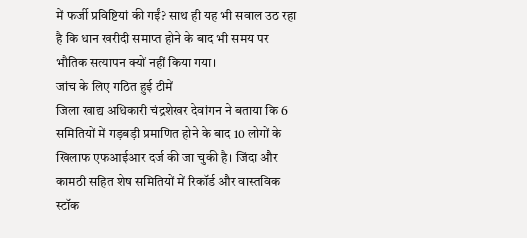में फर्जी प्रविष्टियां की गईं? साथ ही यह भी सवाल उठ रहा है कि धान खरीदी समाप्त होने के बाद भी समय पर भौतिक सत्यापन क्यों नहीं किया गया।
जांच के लिए गठित हुई टीमें
जिला खाद्य अधिकारी चंद्रशेखर देवांगन ने बताया कि 6 समितियों में गड़बड़ी प्रमाणित होने के बाद 10 लोगों के खिलाफ एफआईआर दर्ज की जा चुकी है। जिंदा और कामठी सहित शेष समितियों में रिकॉर्ड और वास्तविक स्टॉक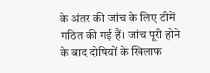के अंतर की जांच के लिए टीमें गठित की गई हैं। जांच पूरी होने के बाद दोषियों के खिलाफ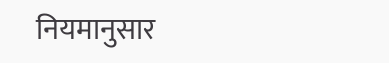नियमानुसार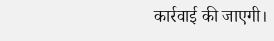कार्रवाई की जाएगी।